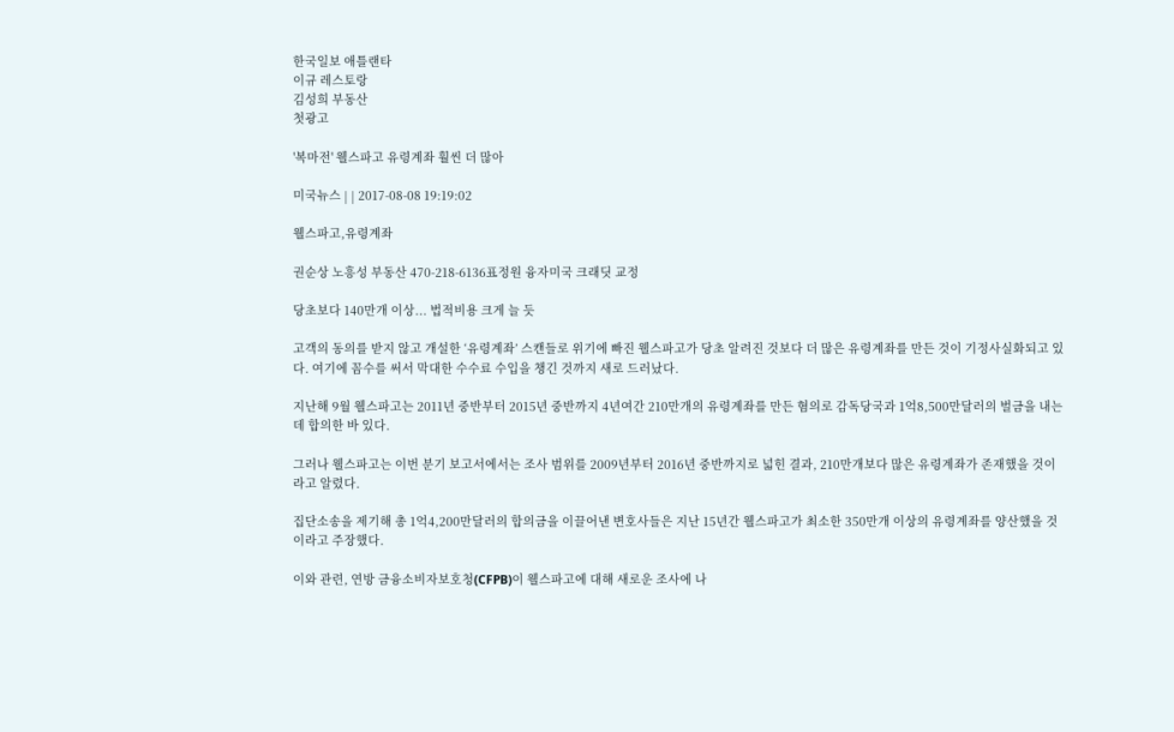한국일보 애틀랜타
이규 레스토랑
김성희 부동산
첫광고

'복마전' 웰스파고 유령계좌 훨씬 더 많아

미국뉴스 | | 2017-08-08 19:19:02

웰스파고,유령계좌

권순상 노흥성 부동산 470-218-6136표정원 융자미국 크래딧 교정

당초보다 140만개 이상... 법적비용 크게 늘 듯

고객의 동의를 받지 않고 개설한 ‘유령계좌’ 스캔들로 위기에 빠진 웰스파고가 당초 알려진 것보다 더 많은 유령계좌를 만든 것이 기정사실화되고 있다. 여기에 꼼수를 써서 막대한 수수료 수입을 챙긴 것까지 새로 드러났다.

지난해 9월 웰스파고는 2011년 중반부터 2015년 중반까지 4년여간 210만개의 유령계좌를 만든 혐의로 감독당국과 1억8,500만달러의 벌금을 내는데 합의한 바 있다.

그러나 웰스파고는 이번 분기 보고서에서는 조사 범위를 2009년부터 2016년 중반까지로 넓힌 결과, 210만개보다 많은 유령계좌가 존재했을 것이라고 알렸다.

집단소송을 제기해 총 1억4,200만달러의 합의금을 이끌어낸 변호사들은 지난 15년간 웰스파고가 최소한 350만개 이상의 유령계좌를 양산했을 것이라고 주장했다.

이와 관련, 연방 금융소비자보호청(CFPB)이 웰스파고에 대해 새로운 조사에 나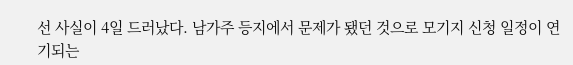선 사실이 4일 드러났다. 남가주 등지에서 문제가 됐던 것으로 모기지 신청 일정이 연기되는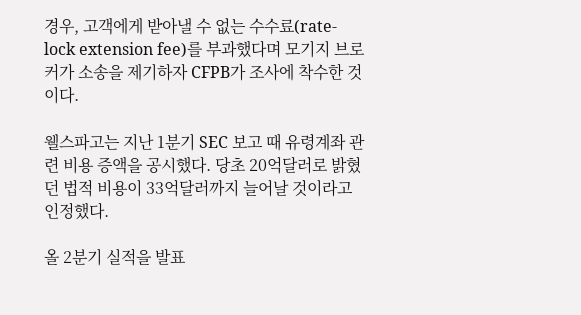경우, 고객에게 받아낼 수 없는 수수료(rate-lock extension fee)를 부과했다며 모기지 브로커가 소송을 제기하자 CFPB가 조사에 착수한 것이다.

웰스파고는 지난 1분기 SEC 보고 때 유령계좌 관련 비용 증액을 공시했다. 당초 20억달러로 밝혔던 법적 비용이 33억달러까지 늘어날 것이라고 인정했다.

올 2분기 실적을 발표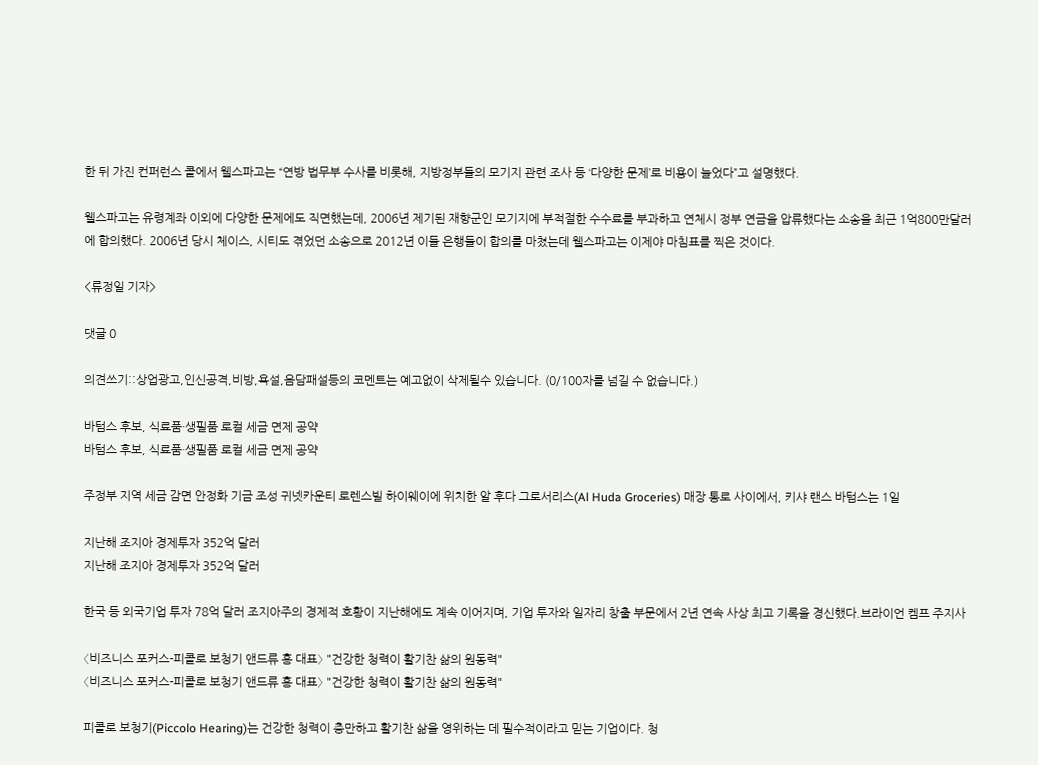한 뒤 가진 컨퍼런스 콜에서 웰스파고는 “연방 법무부 수사를 비롯해, 지방정부들의 모기지 관련 조사 등 ‘다양한 문제’로 비용이 늘었다”고 설명했다.

웰스파고는 유령계좌 이외에 다양한 문제에도 직면했는데, 2006년 제기된 재향군인 모기지에 부적절한 수수료를 부과하고 연체시 정부 연금을 압류했다는 소송을 최근 1억800만달러에 합의했다. 2006년 당시 체이스, 시티도 겪었던 소송으로 2012년 이들 은행들이 합의를 마쳤는데 웰스파고는 이제야 마침표를 찍은 것이다.

<류정일 기자>

댓글 0

의견쓰기::상업광고,인신공격,비방,욕설,음담패설등의 코멘트는 예고없이 삭제될수 있습니다. (0/100자를 넘길 수 없습니다.)

바텀스 후보, 식료품·생필품 로컬 세금 면제 공약
바텀스 후보, 식료품·생필품 로컬 세금 면제 공약

주정부 지역 세금 감면 안정화 기금 조성 귀넷카운티 로렌스빌 하이웨이에 위치한 알 후다 그로서리스(Al Huda Groceries) 매장 통로 사이에서, 키샤 랜스 바텀스는 1일

지난해 조지아 경제투자 352억 달러
지난해 조지아 경제투자 352억 달러

한국 등 외국기업 투자 78억 달러 조지아주의 경제적 호황이 지난해에도 계속 이어지며, 기업 투자와 일자리 창출 부문에서 2년 연속 사상 최고 기록을 경신했다.브라이언 켐프 주지사

〈비즈니스 포커스-피콜로 보청기 앤드류 홍 대표〉 "건강한 청력이 활기찬 삶의 원동력"
〈비즈니스 포커스-피콜로 보청기 앤드류 홍 대표〉 "건강한 청력이 활기찬 삶의 원동력"

피콜로 보청기(Piccolo Hearing)는 건강한 청력이 충만하고 활기찬 삶을 영위하는 데 필수적이라고 믿는 기업이다. 청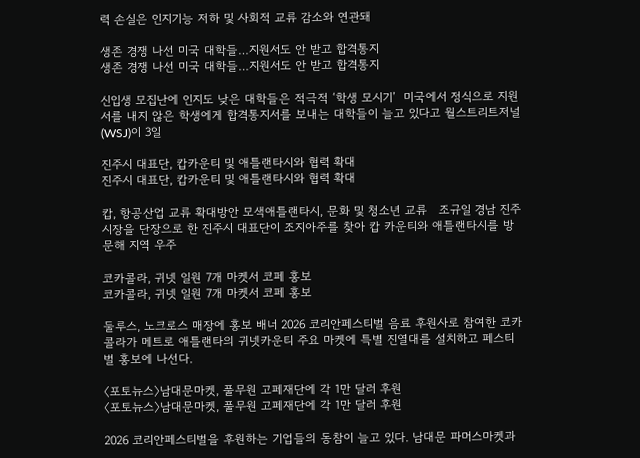력 손실은 인지기능 저하 및 사회적 교류 감소와 연관돼

생존 경쟁 나선 미국 대학들…지원서도 안 받고 합격통지
생존 경쟁 나선 미국 대학들…지원서도 안 받고 합격통지

신입생 모집난에 인지도 낮은 대학들은 적극적 ‘학생 모시기’  미국에서 정식으로 지원서를 내지 않은 학생에게 합격통지서를 보내는 대학들이 늘고 있다고 월스트리트저널(WSJ)이 3일

진주시 대표단, 캅카운티 및 애틀랜타시와 협력 확대
진주시 대표단, 캅카운티 및 애틀랜타시와 협력 확대

캅, 항공산업 교류 확대방안 모색애틀랜타시, 문화 및 청소년 교류   조규일 경남 진주시장을 단장으로 한 진주시 대표단이 조지아주를 찾아 캅 카운티와 애틀랜타시를 방문해 지역 우주

코카콜라, 귀넷 일원 7개 마켓서 코페 홍보
코카콜라, 귀넷 일원 7개 마켓서 코페 홍보

둘루스, 노크로스 매장에 홍보 배너 2026 코리안페스티벌 음료 후원사로 참여한 코카콜라가 메트로 애틀랜타의 귀넷카운티 주요 마켓에 특별 진열대를 설치하고 페스티벌 홍보에 나선다.

〈포토뉴스〉남대문마켓, 풀무원 고페재단에 각 1만 달러 후원
〈포토뉴스〉남대문마켓, 풀무원 고페재단에 각 1만 달러 후원

2026 코리안페스티벌을 후원하는 기업들의 동참이 늘고 있다. 남대문 파머스마켓과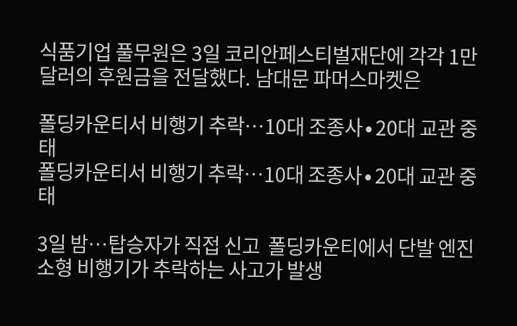식품기업 풀무원은 3일 코리안페스티벌재단에 각각 1만달러의 후원금을 전달했다. 남대문 파머스마켓은

폴딩카운티서 비행기 추락…10대 조종사∙20대 교관 중태
폴딩카운티서 비행기 추락…10대 조종사∙20대 교관 중태

3일 밤…탑승자가 직접 신고  폴딩카운티에서 단발 엔진 소형 비행기가 추락하는 사고가 발생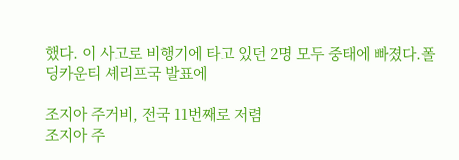했다. 이 사고로 비행기에 타고 있던 2명 모두 중태에 빠졌다.폴딩카운티 셰리프국 발표에

조지아 주거비, 전국 11번째로 저렴
조지아 주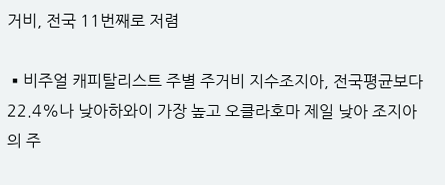거비, 전국 11번째로 저렴

▪비주얼 캐피탈리스트 주별 주거비 지수조지아, 전국평균보다 22.4%나 낮아하와이 가장 높고 오클라호마 제일 낮아 조지아의 주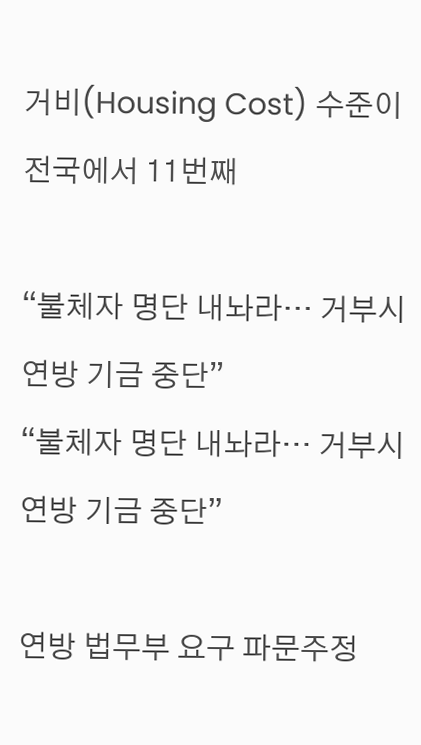거비(Housing Cost) 수준이 전국에서 11번째

“불체자 명단 내놔라… 거부시 연방 기금 중단”
“불체자 명단 내놔라… 거부시 연방 기금 중단”

연방 법무부 요구 파문주정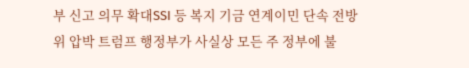부 신고 의무 확대SSI 등 복지 기금 연계이민 단속 전방위 압박 트럼프 행정부가 사실상 모든 주 정부에 불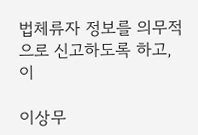법체류자 정보를 의무적으로 신고하도록 하고, 이

이상무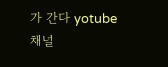가 간다 yotube 채널